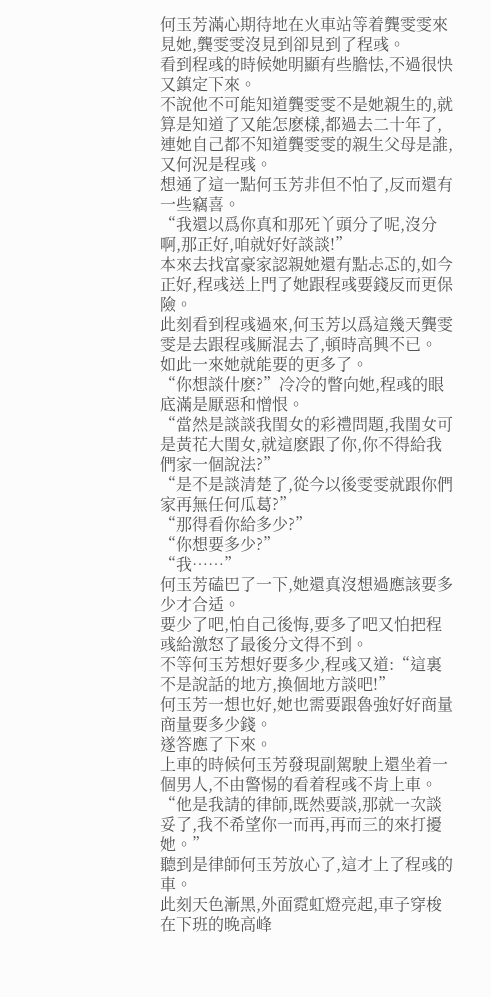何玉芳滿心期待地在火車站等着龔雯雯來見她,龔雯雯沒見到卻見到了程彧。
看到程彧的時候她明顯有些膽怯,不過很快又鎮定下來。
不說他不可能知道龔雯雯不是她親生的,就算是知道了又能怎麽樣,都過去二十年了,連她自己都不知道龔雯雯的親生父母是誰,又何況是程彧。
想通了這一點何玉芳非但不怕了,反而還有一些竊喜。
“我還以爲你真和那死丫頭分了呢,沒分啊,那正好,咱就好好談談!”
本來去找富豪家認親她還有點忐忑的,如今正好,程彧送上門了她跟程彧要錢反而更保險。
此刻看到程彧過來,何玉芳以爲這幾天龔雯雯是去跟程彧厮混去了,頓時高興不已。
如此一來她就能要的更多了。
“你想談什麽?”冷冷的瞥向她,程彧的眼底滿是厭惡和憎恨。
“當然是談談我閨女的彩禮問題,我閨女可是黃花大閨女,就這麽跟了你,你不得給我們家一個說法?”
“是不是談清楚了,從今以後雯雯就跟你們家再無任何瓜葛?”
“那得看你給多少?”
“你想要多少?”
“我……”
何玉芳磕巴了一下,她還真沒想過應該要多少才合适。
要少了吧,怕自己後悔,要多了吧又怕把程彧給激怒了最後分文得不到。
不等何玉芳想好要多少,程彧又道:“這裏不是說話的地方,換個地方談吧!”
何玉芳一想也好,她也需要跟魯強好好商量商量要多少錢。
遂答應了下來。
上車的時候何玉芳發現副駕駛上還坐着一個男人,不由警惕的看着程彧不肯上車。
“他是我請的律師,既然要談,那就一次談妥了,我不希望你一而再,再而三的來打擾她。”
聽到是律師何玉芳放心了,這才上了程彧的車。
此刻天色漸黑,外面霓虹燈亮起,車子穿梭在下班的晚高峰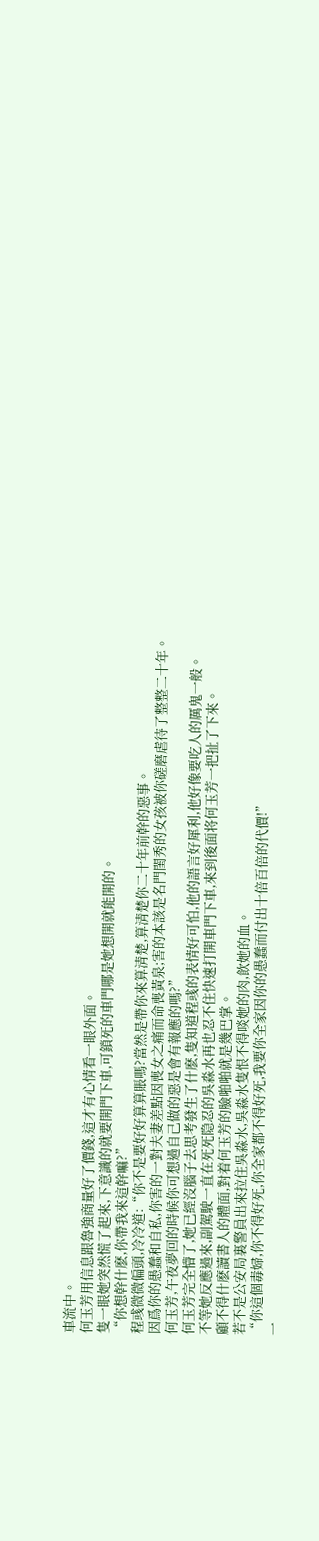車流中。
何玉芳用信息跟魯強商量好了價錢,這才有心情看一眼外面。
隻一眼她突然慌了起來,下意識的就要開門下車,可鎖死的車門哪是她想開就能開的。
“你想幹什麽,你帶我來這幹嘛?”
程彧微微偏頭,冷冷道:“你不是要好好算算賬嗎?當然是帶你來算清楚,算清楚你二十年前幹的惡事。
因爲你的愚蠢和自私,你害的一對夫妻差點因喪女之痛而命喪黃泉;害的本該是名門閨秀的女孩被你磋磨虐待了整整二十年。
何玉芳,午夜夢回的時候你可想過自己做的惡是會有報應的嗎?”
何玉芳完全懵了,她已經沒腦子去思考發生了什麽,隻知道程彧的表情好可怕,他的語言好犀利,他好像要吃人的厲鬼一般。
不等她反應過來,副駕駛一直在死死隐忍的吳淼水再也忍不住快速打開車門下車,來到後面将何玉芳一把扯了下來。
顧不得什麽讀書人的體面,對着何玉芳的臉啪啪就是幾巴掌。
若不是公安局裏警員出來拉住吳淼水,吳淼水隻恨不得啖她的肉,飲她的血。
“你這個毒婦,你不得好死,你全家都不得好死,我要你全家因你的愚蠢而付出十倍百倍的代價!”
一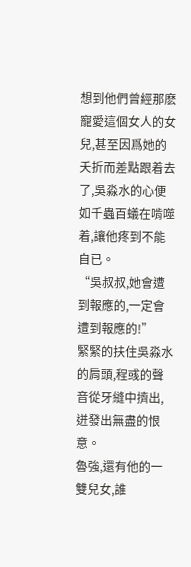想到他們曾經那麽寵愛這個女人的女兒,甚至因爲她的夭折而差點跟着去了,吳淼水的心便如千蟲百蟻在啃噬着,讓他疼到不能自已。
“吳叔叔,她會遭到報應的,一定會遭到報應的!”
緊緊的扶住吳淼水的肩頭,程彧的聲音從牙縫中擠出,迸發出無盡的恨意。
魯強,還有他的一雙兒女,誰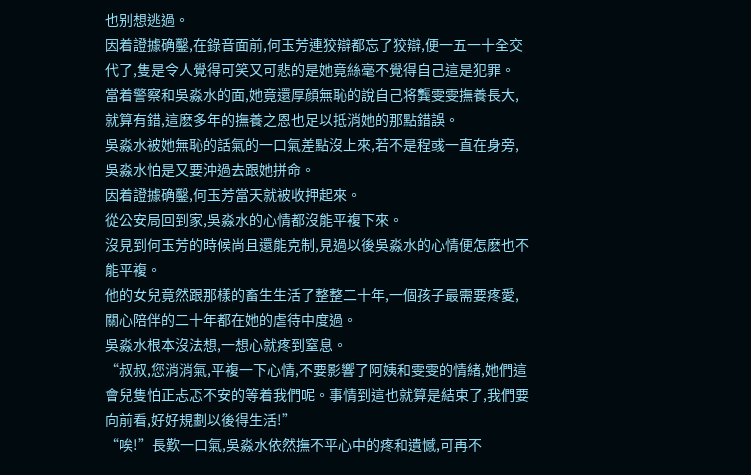也别想逃過。
因着證據确鑿,在錄音面前,何玉芳連狡辯都忘了狡辯,便一五一十全交代了,隻是令人覺得可笑又可悲的是她竟絲毫不覺得自己這是犯罪。
當着警察和吳淼水的面,她竟還厚顔無恥的說自己将龔雯雯撫養長大,就算有錯,這麽多年的撫養之恩也足以抵消她的那點錯誤。
吳淼水被她無恥的話氣的一口氣差點沒上來,若不是程彧一直在身旁,吳淼水怕是又要沖過去跟她拼命。
因着證據确鑿,何玉芳當天就被收押起來。
從公安局回到家,吳淼水的心情都沒能平複下來。
沒見到何玉芳的時候尚且還能克制,見過以後吳淼水的心情便怎麽也不能平複。
他的女兒竟然跟那樣的畜生生活了整整二十年,一個孩子最需要疼愛,關心陪伴的二十年都在她的虐待中度過。
吳淼水根本沒法想,一想心就疼到窒息。
“叔叔,您消消氣,平複一下心情,不要影響了阿姨和雯雯的情緒,她們這會兒隻怕正忐忑不安的等着我們呢。事情到這也就算是結束了,我們要向前看,好好規劃以後得生活!”
“唉!”長歎一口氣,吳淼水依然撫不平心中的疼和遺憾,可再不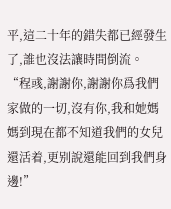平,這二十年的錯失都已經發生了,誰也沒法讓時間倒流。
“程彧,謝謝你,謝謝你爲我們家做的一切,沒有你,我和她媽媽到現在都不知道我們的女兒還活着,更别說還能回到我們身邊!”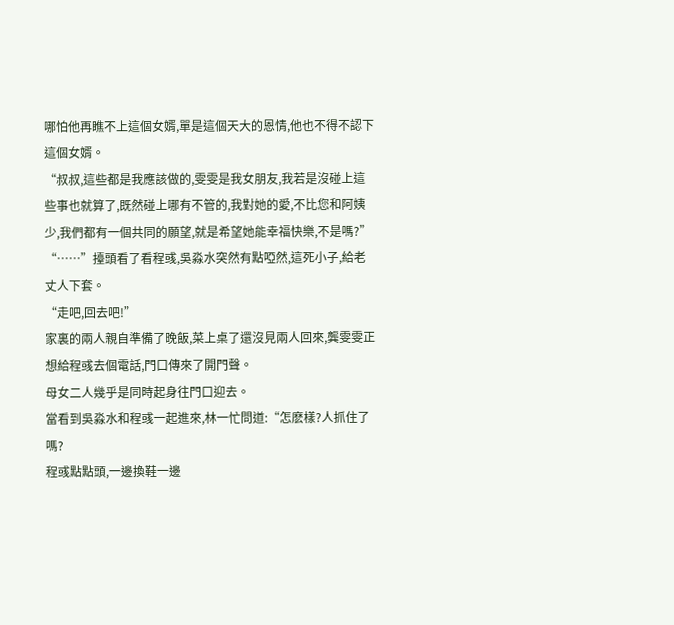哪怕他再瞧不上這個女婿,單是這個天大的恩情,他也不得不認下這個女婿。
“叔叔,這些都是我應該做的,雯雯是我女朋友,我若是沒碰上這些事也就算了,既然碰上哪有不管的,我對她的愛,不比您和阿姨少,我們都有一個共同的願望,就是希望她能幸福快樂,不是嗎?”
“……”擡頭看了看程彧,吳淼水突然有點啞然,這死小子,給老丈人下套。
“走吧,回去吧!”
家裏的兩人親自準備了晚飯,菜上桌了還沒見兩人回來,龔雯雯正想給程彧去個電話,門口傳來了開門聲。
母女二人幾乎是同時起身往門口迎去。
當看到吳淼水和程彧一起進來,林一忙問道:“怎麽樣?人抓住了嗎?
程彧點點頭,一邊換鞋一邊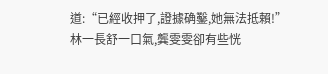道:“已經收押了,證據确鑿,她無法抵賴!”
林一長舒一口氣,龔雯雯卻有些恍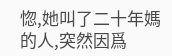惚,她叫了二十年媽的人,突然因爲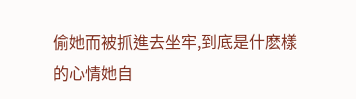偷她而被抓進去坐牢,到底是什麽樣的心情她自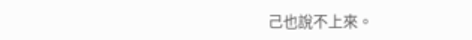己也說不上來。